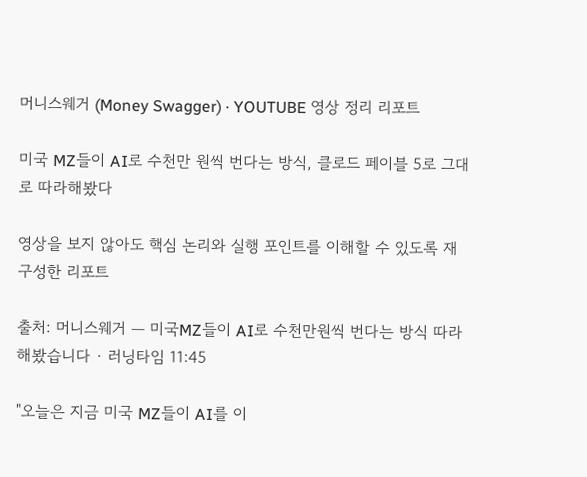머니스웨거 (Money Swagger) · YOUTUBE 영상 정리 리포트

미국 MZ들이 AI로 수천만 원씩 번다는 방식, 클로드 페이블 5로 그대로 따라해봤다

영상을 보지 않아도 핵심 논리와 실행 포인트를 이해할 수 있도록 재구성한 리포트

출처: 머니스웨거 — 미국MZ들이 AI로 수천만원씩 번다는 방식 따라해봤습니다 · 러닝타임 11:45

"오늘은 지금 미국 MZ들이 AI를 이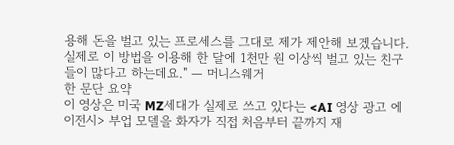용해 돈을 벌고 있는 프로세스를 그대로 제가 제안해 보겠습니다. 실제로 이 방법을 이용해 한 달에 1천만 원 이상씩 벌고 있는 친구들이 많다고 하는데요." — 머니스웨거
한 문단 요약
이 영상은 미국 MZ세대가 실제로 쓰고 있다는 <AI 영상 광고 에이전시> 부업 모델을 화자가 직접 처음부터 끝까지 재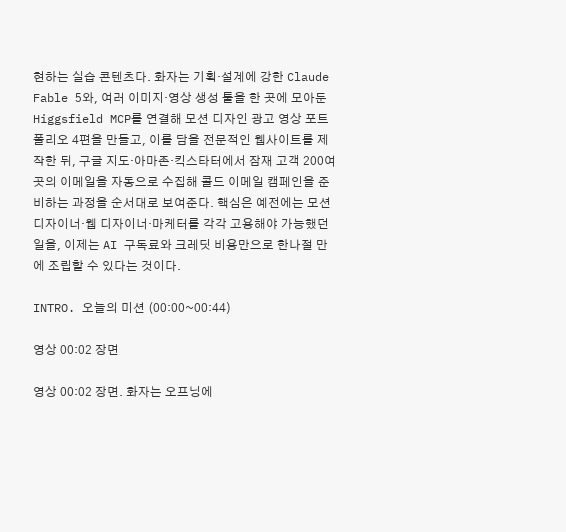현하는 실습 콘텐츠다. 화자는 기획·설계에 강한 Claude Fable 5와, 여러 이미지·영상 생성 툴을 한 곳에 모아둔 Higgsfield MCP를 연결해 모션 디자인 광고 영상 포트폴리오 4편을 만들고, 이를 담을 전문적인 웹사이트를 제작한 뒤, 구글 지도·아마존·킥스타터에서 잠재 고객 200여 곳의 이메일을 자동으로 수집해 콜드 이메일 캠페인을 준비하는 과정을 순서대로 보여준다. 핵심은 예전에는 모션 디자이너·웹 디자이너·마케터를 각각 고용해야 가능했던 일을, 이제는 AI 구독료와 크레딧 비용만으로 한나절 만에 조립할 수 있다는 것이다.

INTRO. 오늘의 미션 (00:00~00:44)

영상 00:02 장면

영상 00:02 장면. 화자는 오프닝에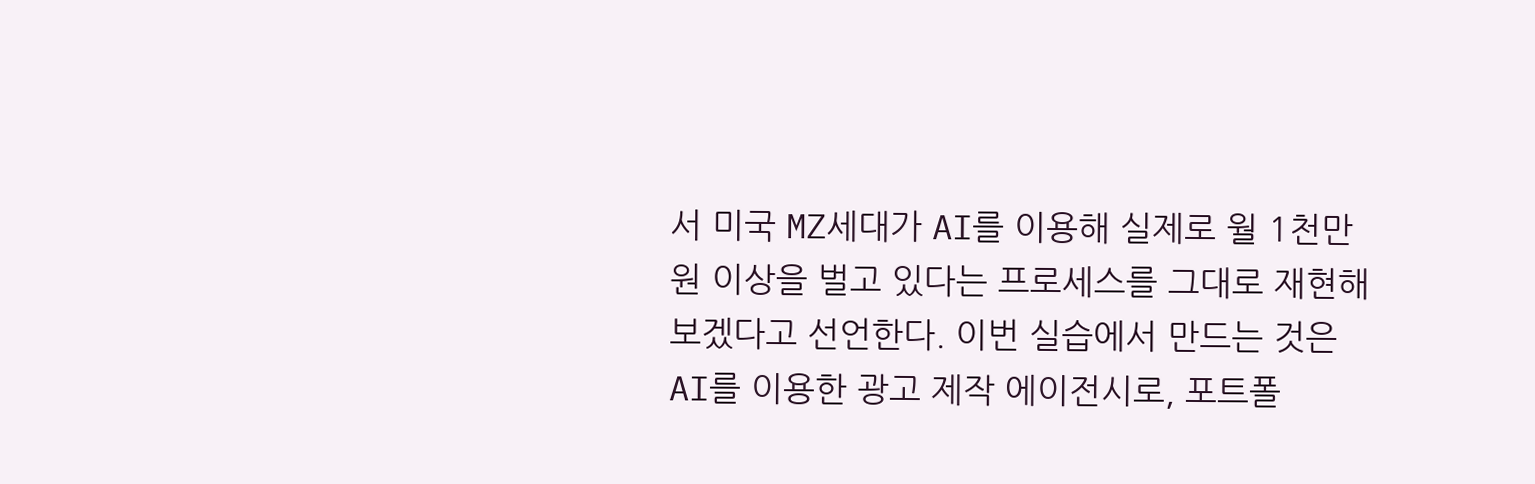서 미국 MZ세대가 AI를 이용해 실제로 월 1천만 원 이상을 벌고 있다는 프로세스를 그대로 재현해보겠다고 선언한다. 이번 실습에서 만드는 것은 AI를 이용한 광고 제작 에이전시로, 포트폴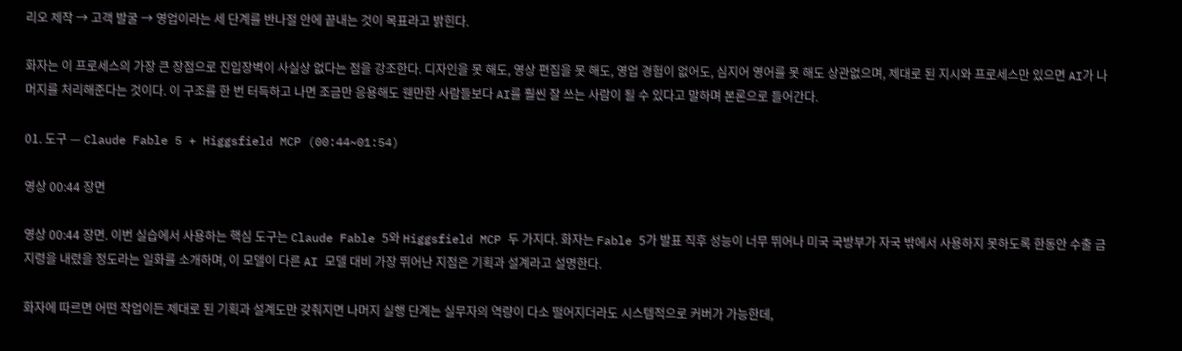리오 제작 → 고객 발굴 → 영업이라는 세 단계를 반나절 안에 끝내는 것이 목표라고 밝힌다.

화자는 이 프로세스의 가장 큰 장점으로 진입장벽이 사실상 없다는 점을 강조한다. 디자인을 못 해도, 영상 편집을 못 해도, 영업 경험이 없어도, 심지어 영어를 못 해도 상관없으며, 제대로 된 지시와 프로세스만 있으면 AI가 나머지를 처리해준다는 것이다. 이 구조를 한 번 터득하고 나면 조금만 응용해도 웬만한 사람들보다 AI를 훨씬 잘 쓰는 사람이 될 수 있다고 말하며 본론으로 들어간다.

01. 도구 — Claude Fable 5 + Higgsfield MCP (00:44~01:54)

영상 00:44 장면

영상 00:44 장면. 이번 실습에서 사용하는 핵심 도구는 Claude Fable 5와 Higgsfield MCP 두 가지다. 화자는 Fable 5가 발표 직후 성능이 너무 뛰어나 미국 국방부가 자국 밖에서 사용하지 못하도록 한동안 수출 금지령을 내렸을 정도라는 일화를 소개하며, 이 모델이 다른 AI 모델 대비 가장 뛰어난 지점은 기획과 설계라고 설명한다.

화자에 따르면 어떤 작업이든 제대로 된 기획과 설계도만 갖춰지면 나머지 실행 단계는 실무자의 역량이 다소 떨어지더라도 시스템적으로 커버가 가능한데,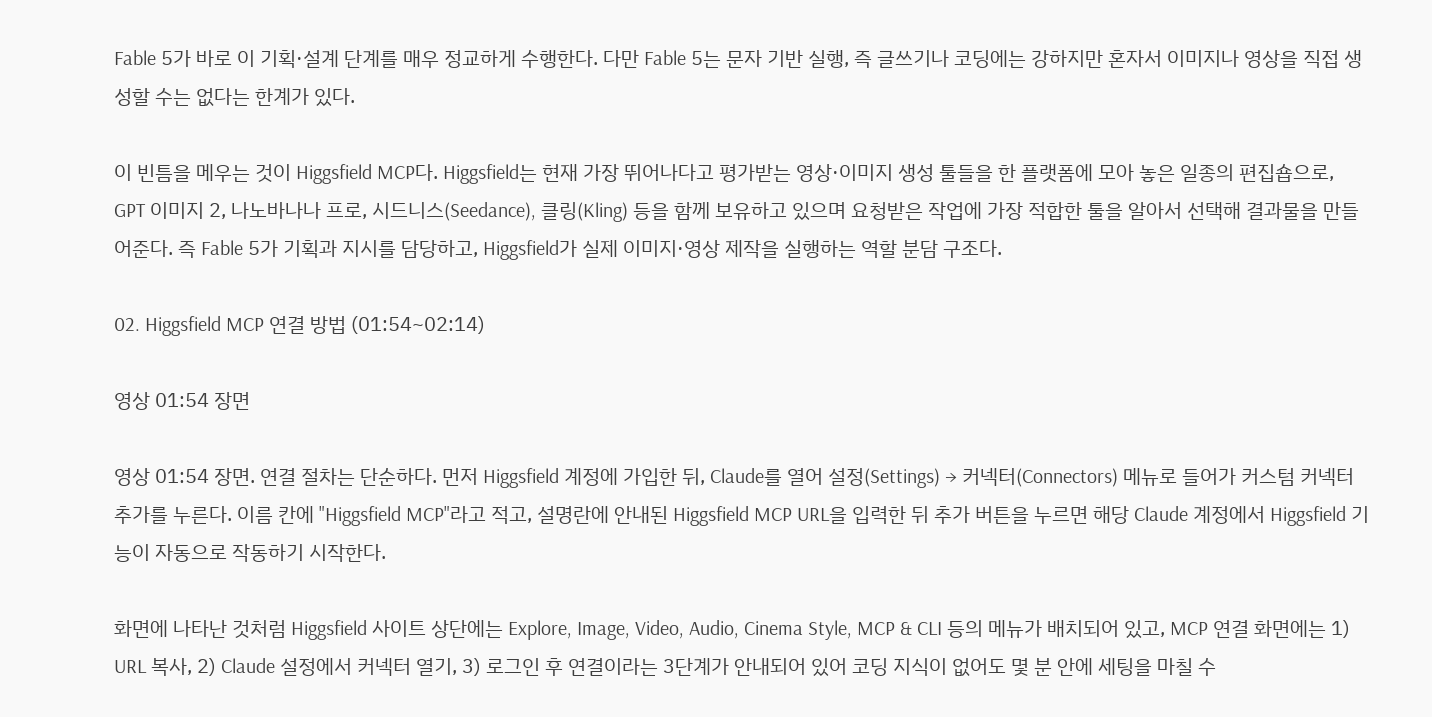Fable 5가 바로 이 기획·설계 단계를 매우 정교하게 수행한다. 다만 Fable 5는 문자 기반 실행, 즉 글쓰기나 코딩에는 강하지만 혼자서 이미지나 영상을 직접 생성할 수는 없다는 한계가 있다.

이 빈틈을 메우는 것이 Higgsfield MCP다. Higgsfield는 현재 가장 뛰어나다고 평가받는 영상·이미지 생성 툴들을 한 플랫폼에 모아 놓은 일종의 편집숍으로, GPT 이미지 2, 나노바나나 프로, 시드니스(Seedance), 클링(Kling) 등을 함께 보유하고 있으며 요청받은 작업에 가장 적합한 툴을 알아서 선택해 결과물을 만들어준다. 즉 Fable 5가 기획과 지시를 담당하고, Higgsfield가 실제 이미지·영상 제작을 실행하는 역할 분담 구조다.

02. Higgsfield MCP 연결 방법 (01:54~02:14)

영상 01:54 장면

영상 01:54 장면. 연결 절차는 단순하다. 먼저 Higgsfield 계정에 가입한 뒤, Claude를 열어 설정(Settings) → 커넥터(Connectors) 메뉴로 들어가 커스텀 커넥터 추가를 누른다. 이름 칸에 "Higgsfield MCP"라고 적고, 설명란에 안내된 Higgsfield MCP URL을 입력한 뒤 추가 버튼을 누르면 해당 Claude 계정에서 Higgsfield 기능이 자동으로 작동하기 시작한다.

화면에 나타난 것처럼 Higgsfield 사이트 상단에는 Explore, Image, Video, Audio, Cinema Style, MCP & CLI 등의 메뉴가 배치되어 있고, MCP 연결 화면에는 1) URL 복사, 2) Claude 설정에서 커넥터 열기, 3) 로그인 후 연결이라는 3단계가 안내되어 있어 코딩 지식이 없어도 몇 분 안에 세팅을 마칠 수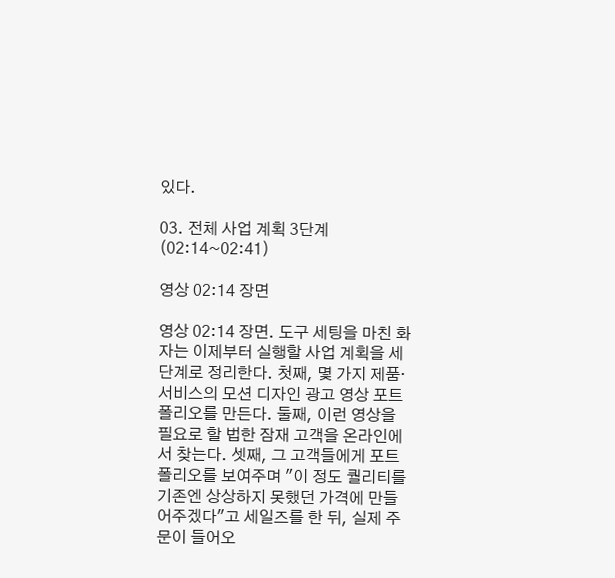있다.

03. 전체 사업 계획 3단계 (02:14~02:41)

영상 02:14 장면

영상 02:14 장면. 도구 세팅을 마친 화자는 이제부터 실행할 사업 계획을 세 단계로 정리한다. 첫째, 몇 가지 제품·서비스의 모션 디자인 광고 영상 포트폴리오를 만든다. 둘째, 이런 영상을 필요로 할 법한 잠재 고객을 온라인에서 찾는다. 셋째, 그 고객들에게 포트폴리오를 보여주며 "이 정도 퀄리티를 기존엔 상상하지 못했던 가격에 만들어주겠다"고 세일즈를 한 뒤, 실제 주문이 들어오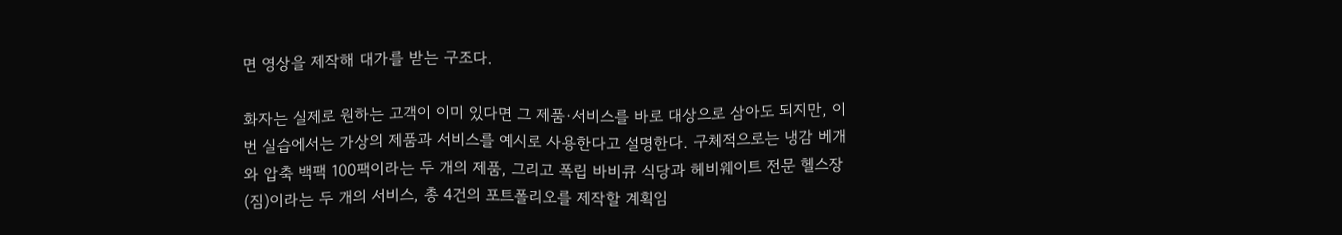면 영상을 제작해 대가를 받는 구조다.

화자는 실제로 원하는 고객이 이미 있다면 그 제품·서비스를 바로 대상으로 삼아도 되지만, 이번 실습에서는 가상의 제품과 서비스를 예시로 사용한다고 설명한다. 구체적으로는 냉감 베개와 압축 백팩 100팩이라는 두 개의 제품, 그리고 폭립 바비큐 식당과 헤비웨이트 전문 헬스장(짐)이라는 두 개의 서비스, 총 4건의 포트폴리오를 제작할 계획임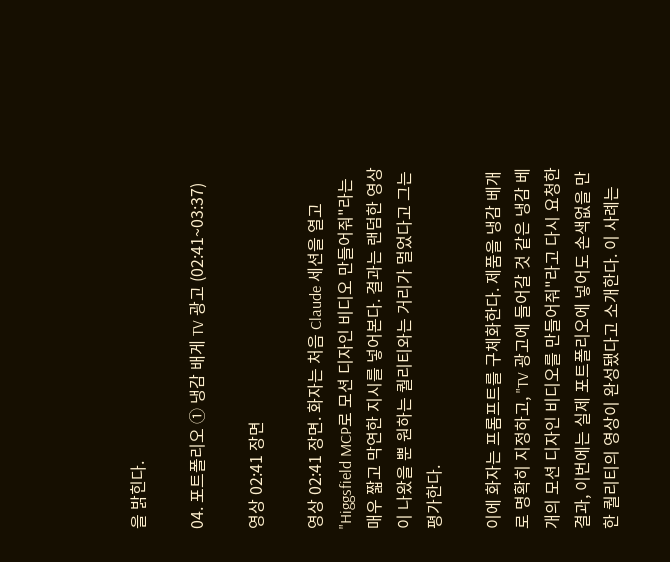을 밝힌다.

04. 포트폴리오 ① 냉감 배게 TV 광고 (02:41~03:37)

영상 02:41 장면

영상 02:41 장면. 화자는 처음 Claude 세션을 열고 "Higgsfield MCP로 모션 디자인 비디오 만들어줘"라는 매우 짧고 막연한 지시를 넣어본다. 결과는 랜덤한 영상이 나왔을 뿐 원하는 퀄리티와는 거리가 멀었다고 그는 평가한다.

이에 화자는 프롬프트를 구체화한다. 제품을 냉감 베개로 명확히 지정하고, "TV 광고에 들어갈 것 같은 냉감 베개의 모션 디자인 비디오를 만들어줘"라고 다시 요청한 결과, 이번에는 실제 포트폴리오에 넣어도 손색없을 만한 퀄리티의 영상이 완성됐다고 소개한다. 이 사례는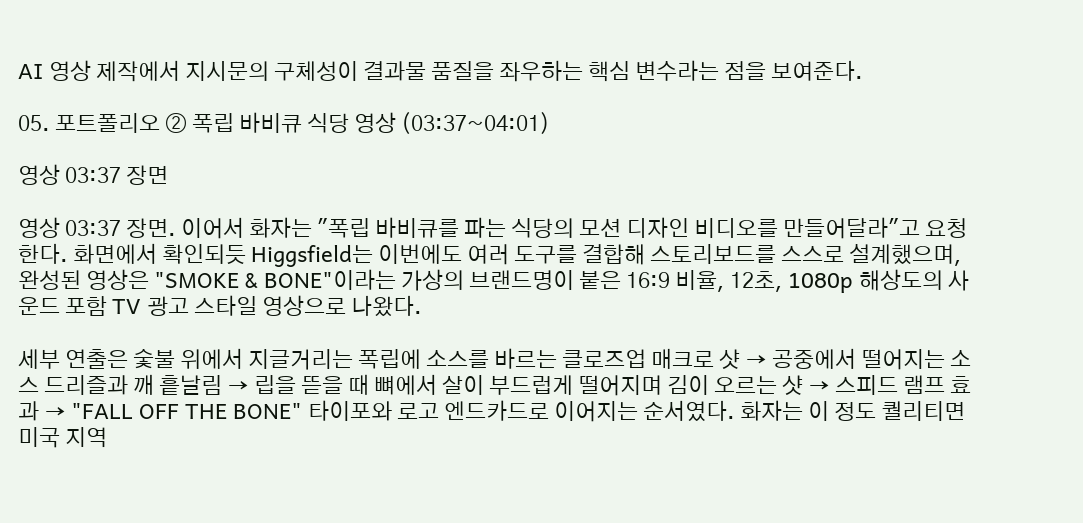AI 영상 제작에서 지시문의 구체성이 결과물 품질을 좌우하는 핵심 변수라는 점을 보여준다.

05. 포트폴리오 ② 폭립 바비큐 식당 영상 (03:37~04:01)

영상 03:37 장면

영상 03:37 장면. 이어서 화자는 "폭립 바비큐를 파는 식당의 모션 디자인 비디오를 만들어달라"고 요청한다. 화면에서 확인되듯 Higgsfield는 이번에도 여러 도구를 결합해 스토리보드를 스스로 설계했으며, 완성된 영상은 "SMOKE & BONE"이라는 가상의 브랜드명이 붙은 16:9 비율, 12초, 1080p 해상도의 사운드 포함 TV 광고 스타일 영상으로 나왔다.

세부 연출은 숯불 위에서 지글거리는 폭립에 소스를 바르는 클로즈업 매크로 샷 → 공중에서 떨어지는 소스 드리즐과 깨 흩날림 → 립을 뜯을 때 뼈에서 살이 부드럽게 떨어지며 김이 오르는 샷 → 스피드 램프 효과 → "FALL OFF THE BONE" 타이포와 로고 엔드카드로 이어지는 순서였다. 화자는 이 정도 퀄리티면 미국 지역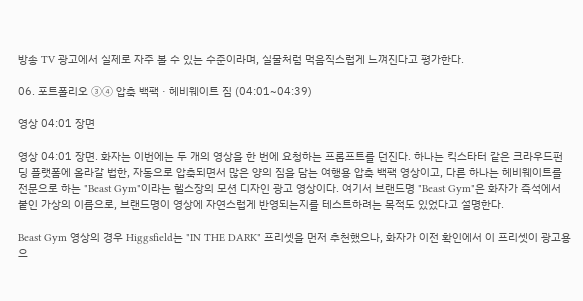방송 TV 광고에서 실제로 자주 볼 수 있는 수준이라며, 실물처럼 먹음직스럽게 느껴진다고 평가한다.

06. 포트폴리오 ③④ 압축 백팩 · 헤비웨이트 짐 (04:01~04:39)

영상 04:01 장면

영상 04:01 장면. 화자는 이번에는 두 개의 영상을 한 번에 요청하는 프롬프트를 던진다. 하나는 킥스타터 같은 크라우드펀딩 플랫폼에 올라갈 법한, 자동으로 압축되면서 많은 양의 짐을 담는 여행용 압축 백팩 영상이고, 다른 하나는 헤비웨이트를 전문으로 하는 "Beast Gym"이라는 헬스장의 모션 디자인 광고 영상이다. 여기서 브랜드명 "Beast Gym"은 화자가 즉석에서 붙인 가상의 이름으로, 브랜드명이 영상에 자연스럽게 반영되는지를 테스트하려는 목적도 있었다고 설명한다.

Beast Gym 영상의 경우 Higgsfield는 "IN THE DARK" 프리셋을 먼저 추천했으나, 화자가 이전 확인에서 이 프리셋이 광고용으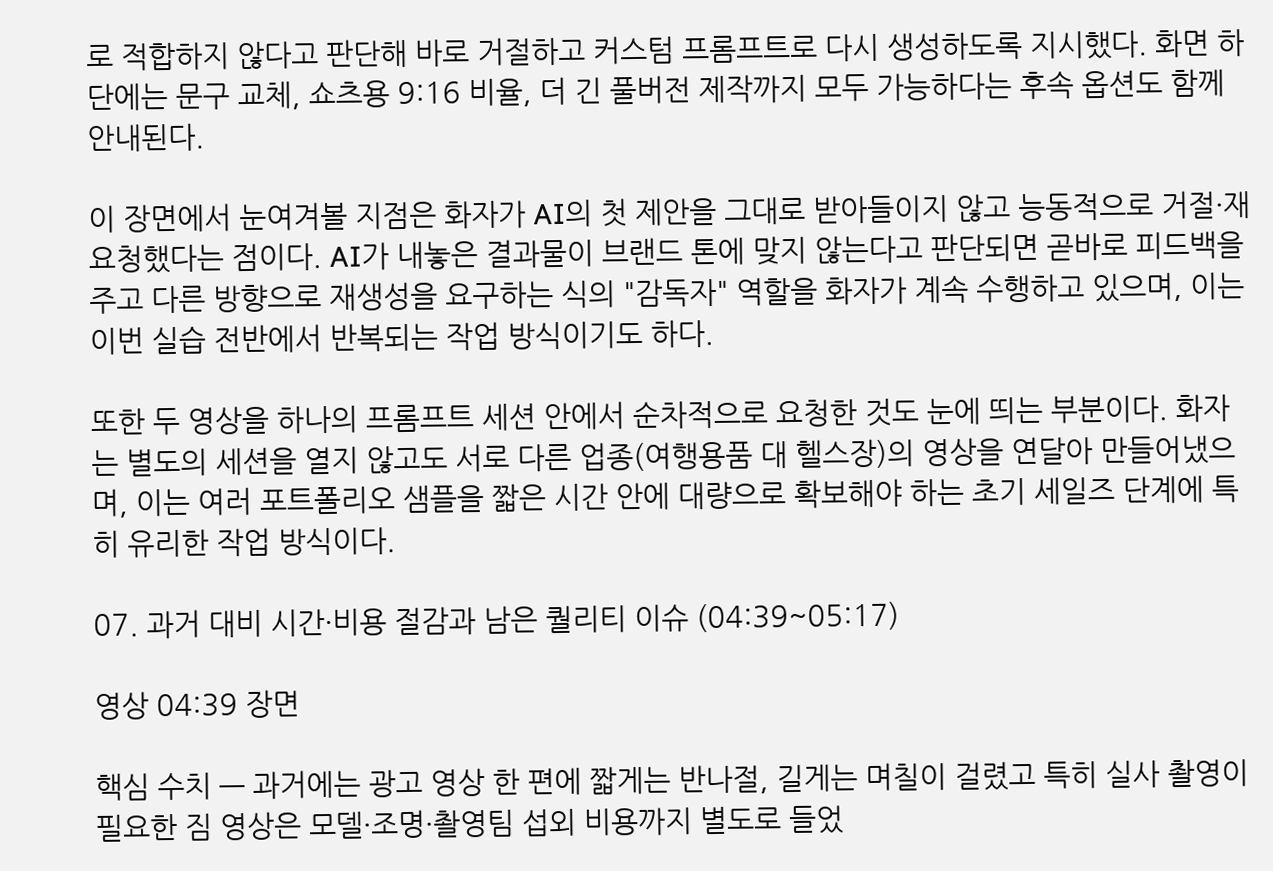로 적합하지 않다고 판단해 바로 거절하고 커스텀 프롬프트로 다시 생성하도록 지시했다. 화면 하단에는 문구 교체, 쇼츠용 9:16 비율, 더 긴 풀버전 제작까지 모두 가능하다는 후속 옵션도 함께 안내된다.

이 장면에서 눈여겨볼 지점은 화자가 AI의 첫 제안을 그대로 받아들이지 않고 능동적으로 거절·재요청했다는 점이다. AI가 내놓은 결과물이 브랜드 톤에 맞지 않는다고 판단되면 곧바로 피드백을 주고 다른 방향으로 재생성을 요구하는 식의 "감독자" 역할을 화자가 계속 수행하고 있으며, 이는 이번 실습 전반에서 반복되는 작업 방식이기도 하다.

또한 두 영상을 하나의 프롬프트 세션 안에서 순차적으로 요청한 것도 눈에 띄는 부분이다. 화자는 별도의 세션을 열지 않고도 서로 다른 업종(여행용품 대 헬스장)의 영상을 연달아 만들어냈으며, 이는 여러 포트폴리오 샘플을 짧은 시간 안에 대량으로 확보해야 하는 초기 세일즈 단계에 특히 유리한 작업 방식이다.

07. 과거 대비 시간·비용 절감과 남은 퀄리티 이슈 (04:39~05:17)

영상 04:39 장면

핵심 수치 — 과거에는 광고 영상 한 편에 짧게는 반나절, 길게는 며칠이 걸렸고 특히 실사 촬영이 필요한 짐 영상은 모델·조명·촬영팀 섭외 비용까지 별도로 들었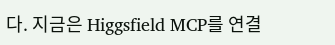다. 지금은 Higgsfield MCP를 연결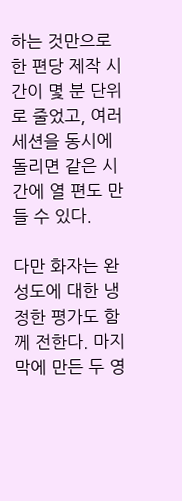하는 것만으로 한 편당 제작 시간이 몇 분 단위로 줄었고, 여러 세션을 동시에 돌리면 같은 시간에 열 편도 만들 수 있다.

다만 화자는 완성도에 대한 냉정한 평가도 함께 전한다. 마지막에 만든 두 영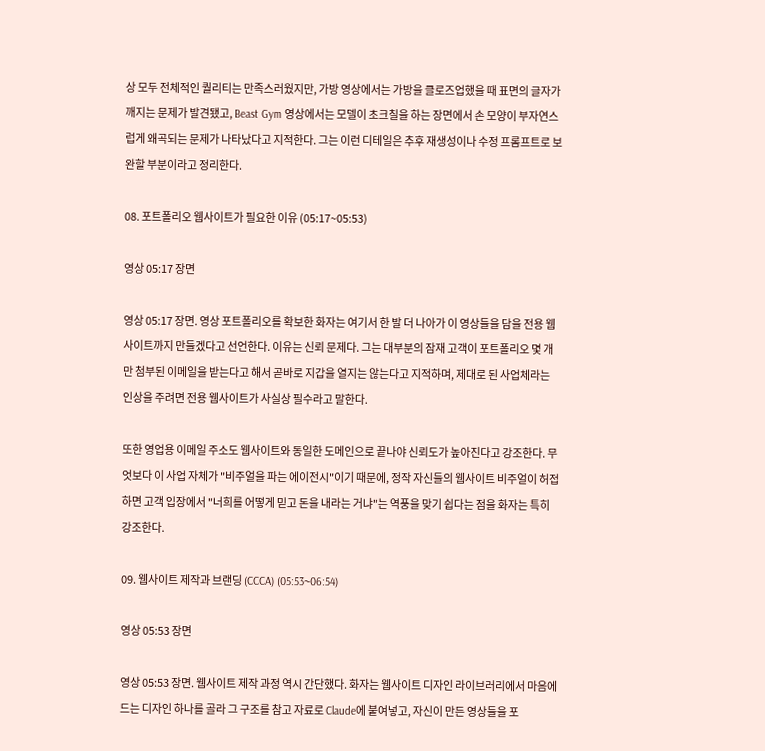상 모두 전체적인 퀄리티는 만족스러웠지만, 가방 영상에서는 가방을 클로즈업했을 때 표면의 글자가 깨지는 문제가 발견됐고, Beast Gym 영상에서는 모델이 초크칠을 하는 장면에서 손 모양이 부자연스럽게 왜곡되는 문제가 나타났다고 지적한다. 그는 이런 디테일은 추후 재생성이나 수정 프롬프트로 보완할 부분이라고 정리한다.

08. 포트폴리오 웹사이트가 필요한 이유 (05:17~05:53)

영상 05:17 장면

영상 05:17 장면. 영상 포트폴리오를 확보한 화자는 여기서 한 발 더 나아가 이 영상들을 담을 전용 웹사이트까지 만들겠다고 선언한다. 이유는 신뢰 문제다. 그는 대부분의 잠재 고객이 포트폴리오 몇 개만 첨부된 이메일을 받는다고 해서 곧바로 지갑을 열지는 않는다고 지적하며, 제대로 된 사업체라는 인상을 주려면 전용 웹사이트가 사실상 필수라고 말한다.

또한 영업용 이메일 주소도 웹사이트와 동일한 도메인으로 끝나야 신뢰도가 높아진다고 강조한다. 무엇보다 이 사업 자체가 "비주얼을 파는 에이전시"이기 때문에, 정작 자신들의 웹사이트 비주얼이 허접하면 고객 입장에서 "너희를 어떻게 믿고 돈을 내라는 거냐"는 역풍을 맞기 쉽다는 점을 화자는 특히 강조한다.

09. 웹사이트 제작과 브랜딩 (CCCA) (05:53~06:54)

영상 05:53 장면

영상 05:53 장면. 웹사이트 제작 과정 역시 간단했다. 화자는 웹사이트 디자인 라이브러리에서 마음에 드는 디자인 하나를 골라 그 구조를 참고 자료로 Claude에 붙여넣고, 자신이 만든 영상들을 포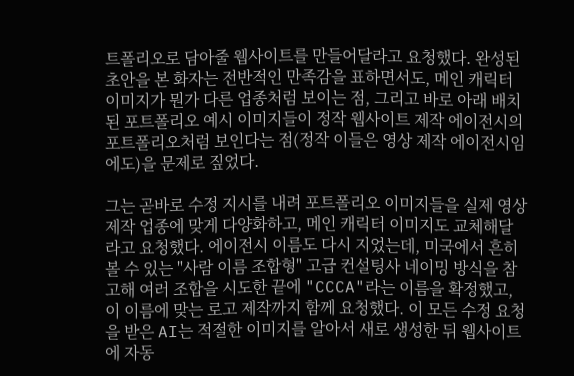트폴리오로 담아줄 웹사이트를 만들어달라고 요청했다. 완성된 초안을 본 화자는 전반적인 만족감을 표하면서도, 메인 캐릭터 이미지가 뭔가 다른 업종처럼 보이는 점, 그리고 바로 아래 배치된 포트폴리오 예시 이미지들이 정작 웹사이트 제작 에이전시의 포트폴리오처럼 보인다는 점(정작 이들은 영상 제작 에이전시임에도)을 문제로 짚었다.

그는 곧바로 수정 지시를 내려 포트폴리오 이미지들을 실제 영상 제작 업종에 맞게 다양화하고, 메인 캐릭터 이미지도 교체해달라고 요청했다. 에이전시 이름도 다시 지었는데, 미국에서 흔히 볼 수 있는 "사람 이름 조합형" 고급 컨설팅사 네이밍 방식을 참고해 여러 조합을 시도한 끝에 "CCCA"라는 이름을 확정했고, 이 이름에 맞는 로고 제작까지 함께 요청했다. 이 모든 수정 요청을 받은 AI는 적절한 이미지를 알아서 새로 생성한 뒤 웹사이트에 자동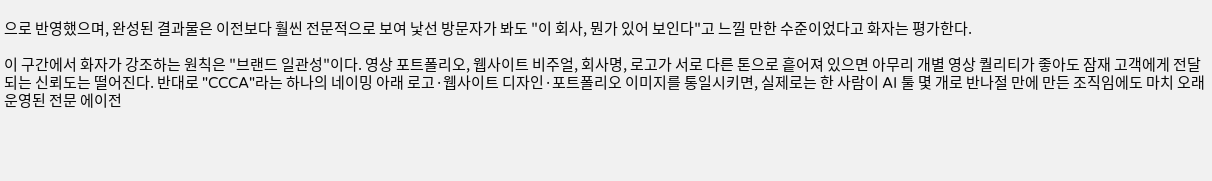으로 반영했으며, 완성된 결과물은 이전보다 훨씬 전문적으로 보여 낯선 방문자가 봐도 "이 회사, 뭔가 있어 보인다"고 느낄 만한 수준이었다고 화자는 평가한다.

이 구간에서 화자가 강조하는 원칙은 "브랜드 일관성"이다. 영상 포트폴리오, 웹사이트 비주얼, 회사명, 로고가 서로 다른 톤으로 흩어져 있으면 아무리 개별 영상 퀄리티가 좋아도 잠재 고객에게 전달되는 신뢰도는 떨어진다. 반대로 "CCCA"라는 하나의 네이밍 아래 로고·웹사이트 디자인·포트폴리오 이미지를 통일시키면, 실제로는 한 사람이 AI 툴 몇 개로 반나절 만에 만든 조직임에도 마치 오래 운영된 전문 에이전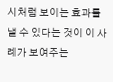시처럼 보이는 효과를 낼 수 있다는 것이 이 사례가 보여주는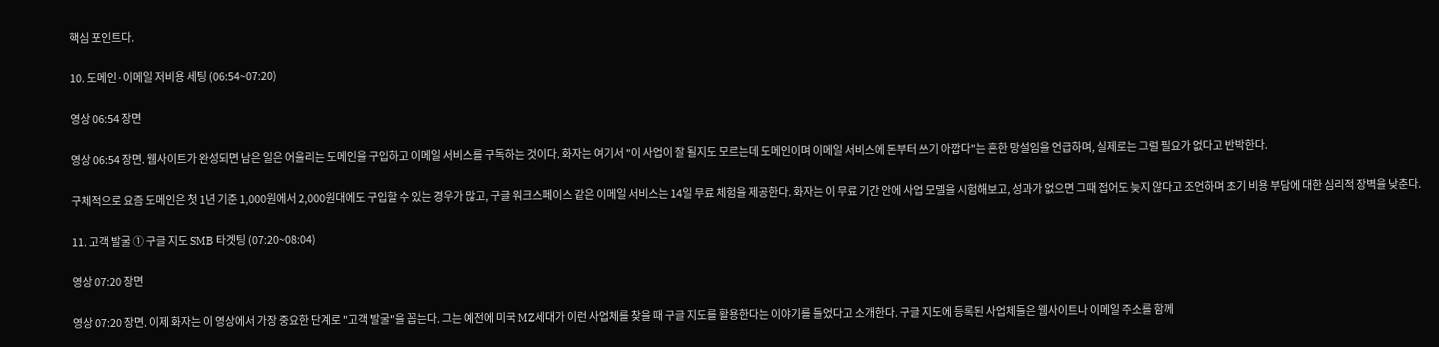핵심 포인트다.

10. 도메인·이메일 저비용 세팅 (06:54~07:20)

영상 06:54 장면

영상 06:54 장면. 웹사이트가 완성되면 남은 일은 어울리는 도메인을 구입하고 이메일 서비스를 구독하는 것이다. 화자는 여기서 "이 사업이 잘 될지도 모르는데 도메인이며 이메일 서비스에 돈부터 쓰기 아깝다"는 흔한 망설임을 언급하며, 실제로는 그럴 필요가 없다고 반박한다.

구체적으로 요즘 도메인은 첫 1년 기준 1,000원에서 2,000원대에도 구입할 수 있는 경우가 많고, 구글 워크스페이스 같은 이메일 서비스는 14일 무료 체험을 제공한다. 화자는 이 무료 기간 안에 사업 모델을 시험해보고, 성과가 없으면 그때 접어도 늦지 않다고 조언하며 초기 비용 부담에 대한 심리적 장벽을 낮춘다.

11. 고객 발굴 ① 구글 지도 SMB 타겟팅 (07:20~08:04)

영상 07:20 장면

영상 07:20 장면. 이제 화자는 이 영상에서 가장 중요한 단계로 "고객 발굴"을 꼽는다. 그는 예전에 미국 MZ세대가 이런 사업체를 찾을 때 구글 지도를 활용한다는 이야기를 들었다고 소개한다. 구글 지도에 등록된 사업체들은 웹사이트나 이메일 주소를 함께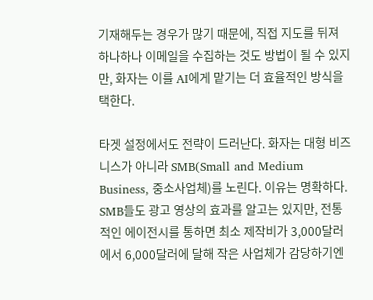기재해두는 경우가 많기 때문에, 직접 지도를 뒤져 하나하나 이메일을 수집하는 것도 방법이 될 수 있지만, 화자는 이를 AI에게 맡기는 더 효율적인 방식을 택한다.

타겟 설정에서도 전략이 드러난다. 화자는 대형 비즈니스가 아니라 SMB(Small and Medium Business, 중소사업체)를 노린다. 이유는 명확하다. SMB들도 광고 영상의 효과를 알고는 있지만, 전통적인 에이전시를 통하면 최소 제작비가 3,000달러에서 6,000달러에 달해 작은 사업체가 감당하기엔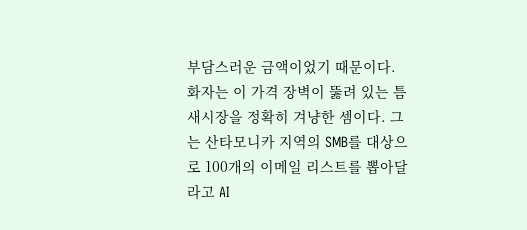부담스러운 금액이었기 때문이다. 화자는 이 가격 장벽이 뚫려 있는 틈새시장을 정확히 겨냥한 셈이다. 그는 산타모니카 지역의 SMB를 대상으로 100개의 이메일 리스트를 뽑아달라고 AI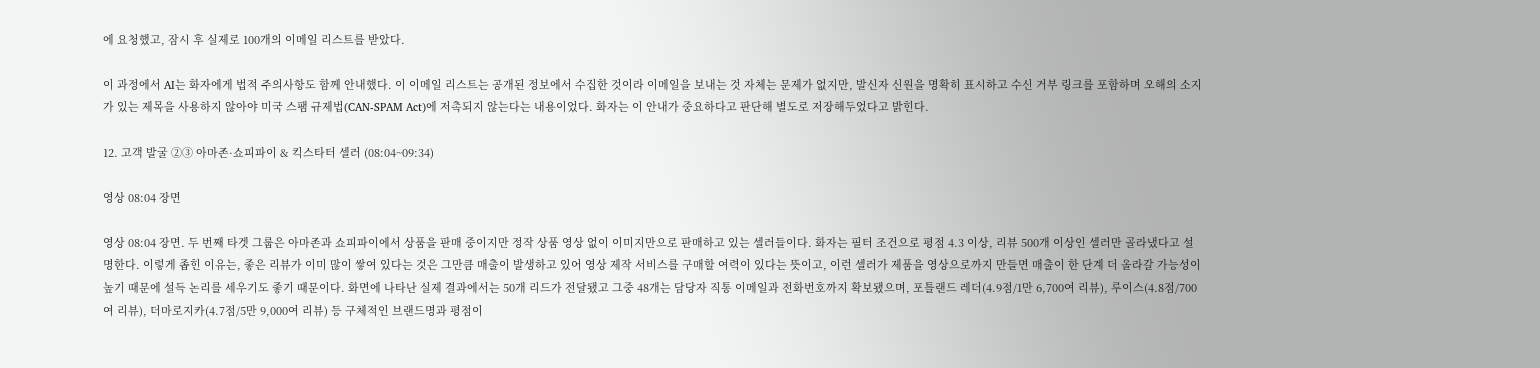에 요청했고, 잠시 후 실제로 100개의 이메일 리스트를 받았다.

이 과정에서 AI는 화자에게 법적 주의사항도 함께 안내했다. 이 이메일 리스트는 공개된 정보에서 수집한 것이라 이메일을 보내는 것 자체는 문제가 없지만, 발신자 신원을 명확히 표시하고 수신 거부 링크를 포함하며 오해의 소지가 있는 제목을 사용하지 않아야 미국 스팸 규제법(CAN-SPAM Act)에 저촉되지 않는다는 내용이었다. 화자는 이 안내가 중요하다고 판단해 별도로 저장해두었다고 밝힌다.

12. 고객 발굴 ②③ 아마존·쇼피파이 & 킥스타터 셀러 (08:04~09:34)

영상 08:04 장면

영상 08:04 장면. 두 번째 타겟 그룹은 아마존과 쇼피파이에서 상품을 판매 중이지만 정작 상품 영상 없이 이미지만으로 판매하고 있는 셀러들이다. 화자는 필터 조건으로 평점 4.3 이상, 리뷰 500개 이상인 셀러만 골라냈다고 설명한다. 이렇게 좁힌 이유는, 좋은 리뷰가 이미 많이 쌓여 있다는 것은 그만큼 매출이 발생하고 있어 영상 제작 서비스를 구매할 여력이 있다는 뜻이고, 이런 셀러가 제품을 영상으로까지 만들면 매출이 한 단계 더 올라갈 가능성이 높기 때문에 설득 논리를 세우기도 좋기 때문이다. 화면에 나타난 실제 결과에서는 50개 리드가 전달됐고 그중 48개는 담당자 직통 이메일과 전화번호까지 확보됐으며, 포틀랜드 레더(4.9점/1만 6,700여 리뷰), 루이스(4.8점/700여 리뷰), 더마로지카(4.7점/5만 9,000여 리뷰) 등 구체적인 브랜드명과 평점이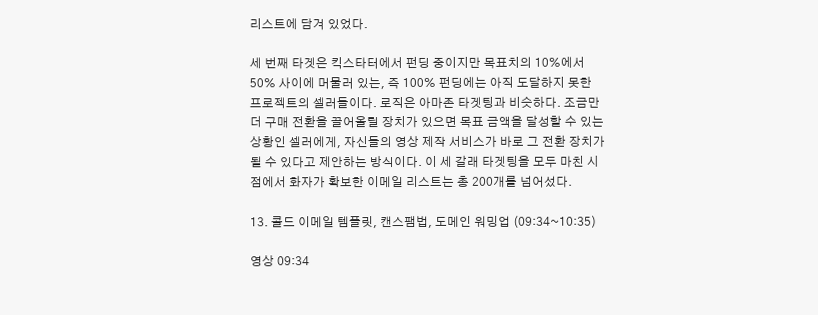리스트에 담겨 있었다.

세 번째 타겟은 킥스타터에서 펀딩 중이지만 목표치의 10%에서 50% 사이에 머물러 있는, 즉 100% 펀딩에는 아직 도달하지 못한 프로젝트의 셀러들이다. 로직은 아마존 타겟팅과 비슷하다. 조금만 더 구매 전환을 끌어올릴 장치가 있으면 목표 금액을 달성할 수 있는 상황인 셀러에게, 자신들의 영상 제작 서비스가 바로 그 전환 장치가 될 수 있다고 제안하는 방식이다. 이 세 갈래 타겟팅을 모두 마친 시점에서 화자가 확보한 이메일 리스트는 총 200개를 넘어섰다.

13. 콜드 이메일 템플릿, 캔스팸법, 도메인 워밍업 (09:34~10:35)

영상 09:34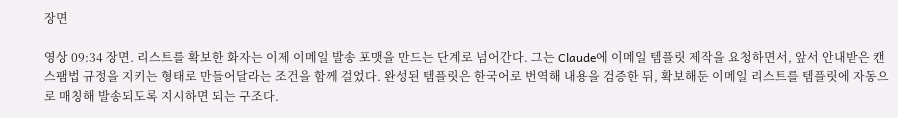장면

영상 09:34 장면. 리스트를 확보한 화자는 이제 이메일 발송 포맷을 만드는 단계로 넘어간다. 그는 Claude에 이메일 템플릿 제작을 요청하면서, 앞서 안내받은 캔스팸법 규정을 지키는 형태로 만들어달라는 조건을 함께 걸었다. 완성된 템플릿은 한국어로 번역해 내용을 검증한 뒤, 확보해둔 이메일 리스트를 템플릿에 자동으로 매칭해 발송되도록 지시하면 되는 구조다.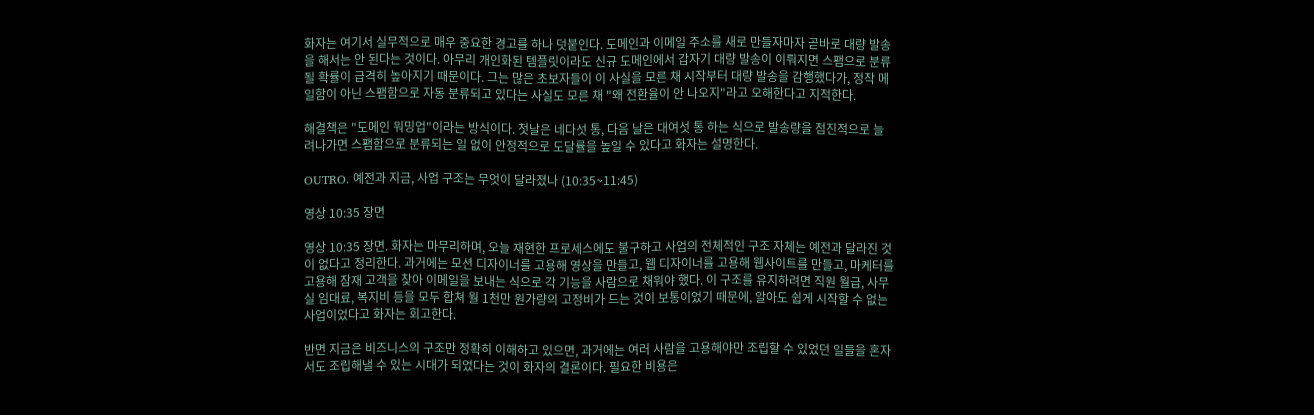화자는 여기서 실무적으로 매우 중요한 경고를 하나 덧붙인다. 도메인과 이메일 주소를 새로 만들자마자 곧바로 대량 발송을 해서는 안 된다는 것이다. 아무리 개인화된 템플릿이라도 신규 도메인에서 갑자기 대량 발송이 이뤄지면 스팸으로 분류될 확률이 급격히 높아지기 때문이다. 그는 많은 초보자들이 이 사실을 모른 채 시작부터 대량 발송을 감행했다가, 정작 메일함이 아닌 스팸함으로 자동 분류되고 있다는 사실도 모른 채 "왜 전환율이 안 나오지"라고 오해한다고 지적한다.

해결책은 "도메인 워밍업"이라는 방식이다. 첫날은 네다섯 통, 다음 날은 대여섯 통 하는 식으로 발송량을 점진적으로 늘려나가면 스팸함으로 분류되는 일 없이 안정적으로 도달률을 높일 수 있다고 화자는 설명한다.

OUTRO. 예전과 지금, 사업 구조는 무엇이 달라졌나 (10:35~11:45)

영상 10:35 장면

영상 10:35 장면. 화자는 마무리하며, 오늘 재현한 프로세스에도 불구하고 사업의 전체적인 구조 자체는 예전과 달라진 것이 없다고 정리한다. 과거에는 모션 디자이너를 고용해 영상을 만들고, 웹 디자이너를 고용해 웹사이트를 만들고, 마케터를 고용해 잠재 고객을 찾아 이메일을 보내는 식으로 각 기능을 사람으로 채워야 했다. 이 구조를 유지하려면 직원 월급, 사무실 임대료, 복지비 등을 모두 합쳐 월 1천만 원가량의 고정비가 드는 것이 보통이었기 때문에, 알아도 쉽게 시작할 수 없는 사업이었다고 화자는 회고한다.

반면 지금은 비즈니스의 구조만 정확히 이해하고 있으면, 과거에는 여러 사람을 고용해야만 조립할 수 있었던 일들을 혼자서도 조립해낼 수 있는 시대가 되었다는 것이 화자의 결론이다. 필요한 비용은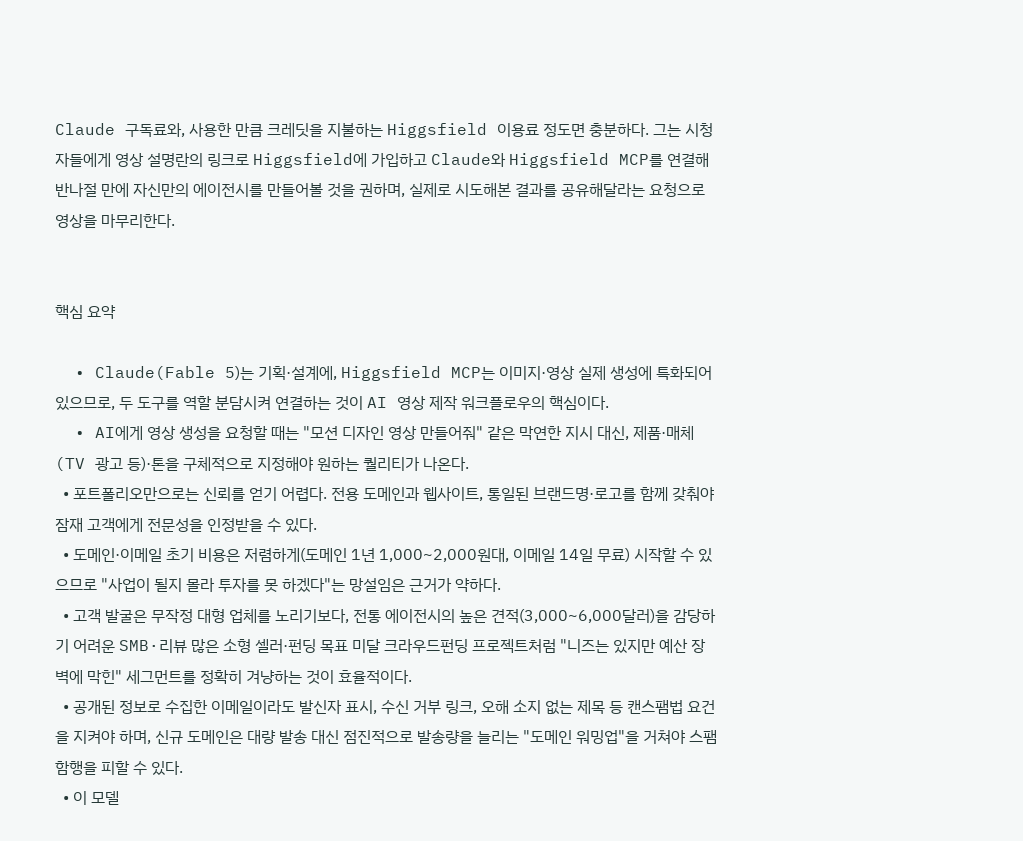Claude 구독료와, 사용한 만큼 크레딧을 지불하는 Higgsfield 이용료 정도면 충분하다. 그는 시청자들에게 영상 설명란의 링크로 Higgsfield에 가입하고 Claude와 Higgsfield MCP를 연결해 반나절 만에 자신만의 에이전시를 만들어볼 것을 권하며, 실제로 시도해본 결과를 공유해달라는 요청으로 영상을 마무리한다.


핵심 요약

  • Claude(Fable 5)는 기획·설계에, Higgsfield MCP는 이미지·영상 실제 생성에 특화되어 있으므로, 두 도구를 역할 분담시켜 연결하는 것이 AI 영상 제작 워크플로우의 핵심이다.
  • AI에게 영상 생성을 요청할 때는 "모션 디자인 영상 만들어줘" 같은 막연한 지시 대신, 제품·매체(TV 광고 등)·톤을 구체적으로 지정해야 원하는 퀄리티가 나온다.
  • 포트폴리오만으로는 신뢰를 얻기 어렵다. 전용 도메인과 웹사이트, 통일된 브랜드명·로고를 함께 갖춰야 잠재 고객에게 전문성을 인정받을 수 있다.
  • 도메인·이메일 초기 비용은 저렴하게(도메인 1년 1,000~2,000원대, 이메일 14일 무료) 시작할 수 있으므로 "사업이 될지 몰라 투자를 못 하겠다"는 망설임은 근거가 약하다.
  • 고객 발굴은 무작정 대형 업체를 노리기보다, 전통 에이전시의 높은 견적(3,000~6,000달러)을 감당하기 어려운 SMB·리뷰 많은 소형 셀러·펀딩 목표 미달 크라우드펀딩 프로젝트처럼 "니즈는 있지만 예산 장벽에 막힌" 세그먼트를 정확히 겨냥하는 것이 효율적이다.
  • 공개된 정보로 수집한 이메일이라도 발신자 표시, 수신 거부 링크, 오해 소지 없는 제목 등 캔스팸법 요건을 지켜야 하며, 신규 도메인은 대량 발송 대신 점진적으로 발송량을 늘리는 "도메인 워밍업"을 거쳐야 스팸함행을 피할 수 있다.
  • 이 모델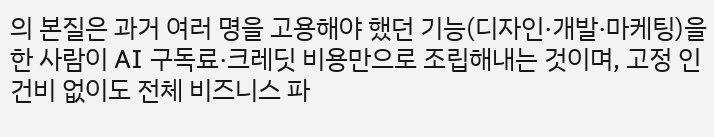의 본질은 과거 여러 명을 고용해야 했던 기능(디자인·개발·마케팅)을 한 사람이 AI 구독료·크레딧 비용만으로 조립해내는 것이며, 고정 인건비 없이도 전체 비즈니스 파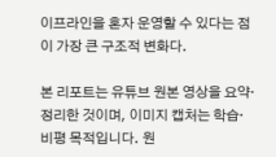이프라인을 혼자 운영할 수 있다는 점이 가장 큰 구조적 변화다.

본 리포트는 유튜브 원본 영상을 요약·정리한 것이며, 이미지 캡처는 학습·비평 목적입니다. 원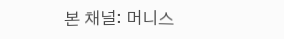본 채널: 머니스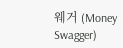웨거 (Money Swagger)